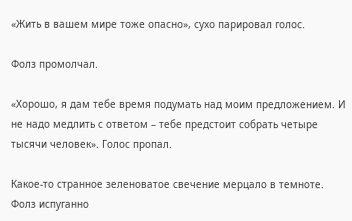«Жить в вашем мире тоже опасно», сухо парировал голос.

Фолз промолчал.

«Хорошо, я дам тебе время подумать над моим предложением. И не надо медлить с ответом – тебе предстоит собрать четыре тысячи человек». Голос пропал.

Какое-то странное зеленоватое свечение мерцало в темноте. Фолз испуганно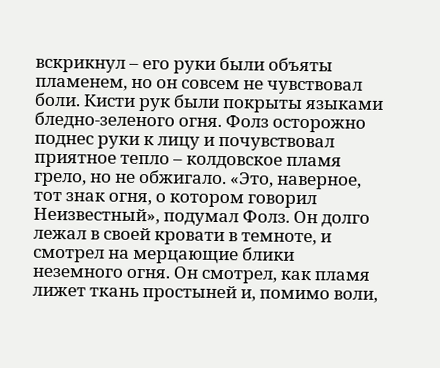вскрикнул – его руки были объяты пламенем, но он совсем не чувствовал боли. Кисти рук были покрыты языками бледно-зеленого огня. Фолз осторожно поднес руки к лицу и почувствовал приятное тепло – колдовское пламя грело, но не обжигало. «Это, наверное, тот знак огня, о котором говорил Неизвестный», подумал Фолз. Он долго лежал в своей кровати в темноте, и смотрел на мерцающие блики неземного огня. Он смотрел, как пламя лижет ткань простыней и, помимо воли,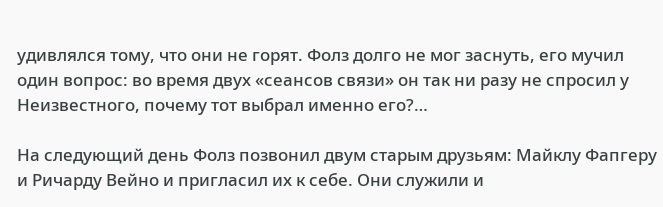удивлялся тому, что они не горят. Фолз долго не мог заснуть, его мучил один вопрос: во время двух «сеансов связи» он так ни разу не спросил у Неизвестного, почему тот выбрал именно его?…

На следующий день Фолз позвонил двум старым друзьям: Майклу Фапгеру и Ричарду Вейно и пригласил их к себе. Они служили и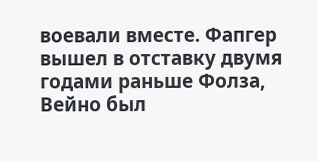воевали вместе. Фапгер вышел в отставку двумя годами раньше Фолза, Вейно был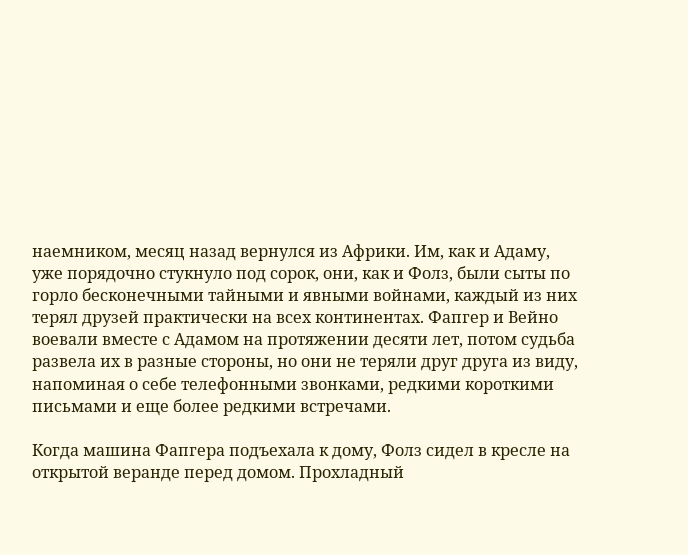наемником, месяц назад вернулся из Африки. Им, как и Адаму, уже порядочно стукнуло под сорок, они, как и Фолз, были сыты по горло бесконечными тайными и явными войнами, каждый из них терял друзей практически на всех континентах. Фапгер и Вейно воевали вместе с Адамом на протяжении десяти лет, потом судьба развела их в разные стороны, но они не теряли друг друга из виду, напоминая о себе телефонными звонками, редкими короткими письмами и еще более редкими встречами.

Когда машина Фапгера подъехала к дому, Фолз сидел в кресле на открытой веранде перед домом. Прохладный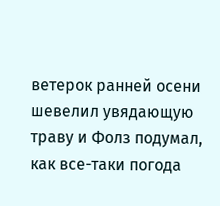ветерок ранней осени шевелил увядающую траву и Фолз подумал, как все-таки погода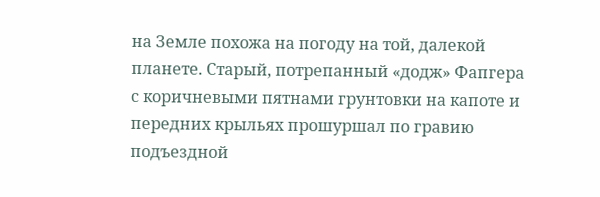на Земле похожа на погоду на той, далекой планете. Старый, потрепанный «додж» Фапгера с коричневыми пятнами грунтовки на капоте и передних крыльях прошуршал по гравию подъездной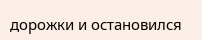дорожки и остановился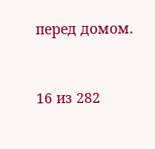перед домом.



16 из 282